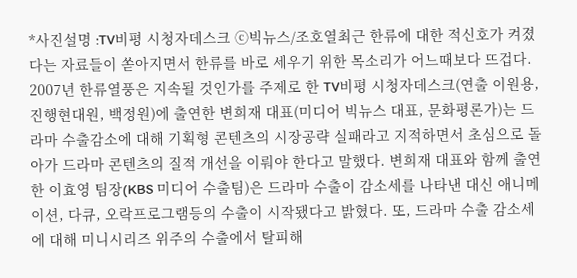*사진설명 :TV비평 시청자데스크 ⓒ빅뉴스/조호열최근 한류에 대한 적신호가 켜졌다는 자료들이 쏟아지면서 한류를 바로 세우기 위한 목소리가 어느때보다 뜨겁다. 2007년 한류열풍은 지속될 것인가를 주제로 한 TV비평 시청자데스크(연출 이원용, 진행현대원, 백정원)에 출연한 변희재 대표(미디어 빅뉴스 대표, 문화평론가)는 드라마 수출감소에 대해 기획형 콘텐츠의 시장공략 실패라고 지적하면서 초심으로 돌아가 드라마 콘텐츠의 질적 개선을 이뤄야 한다고 말했다. 변희재 대표와 함께 출연한 이효영 팀장(KBS 미디어 수출팀)은 드라마 수출이 감소세를 나타낸 대신 애니메이션, 다큐, 오락프로그램등의 수출이 시작됐다고 밝혔다. 또, 드라마 수출 감소세에 대해 미니시리즈 위주의 수출에서 탈피해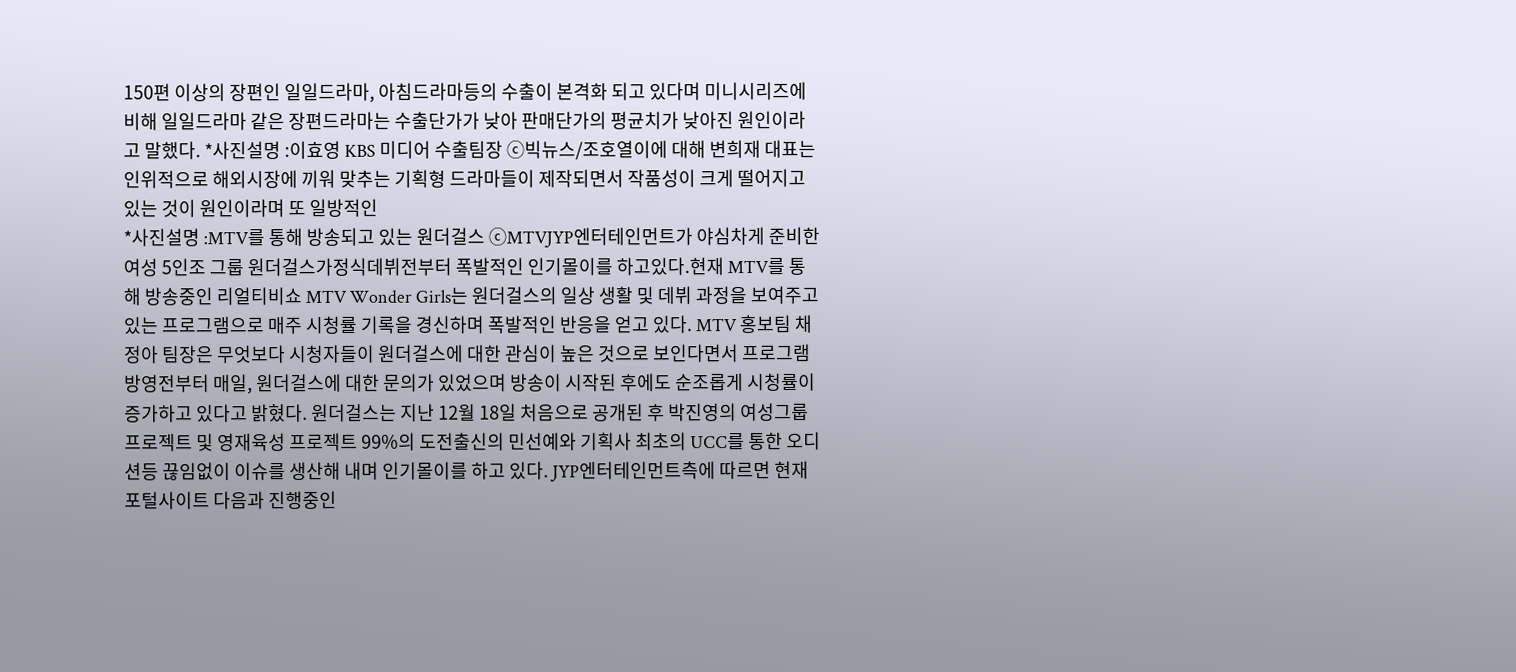150편 이상의 장편인 일일드라마, 아침드라마등의 수출이 본격화 되고 있다며 미니시리즈에 비해 일일드라마 같은 장편드라마는 수출단가가 낮아 판매단가의 평균치가 낮아진 원인이라고 말했다. *사진설명 :이효영 KBS 미디어 수출팀장 ⓒ빅뉴스/조호열이에 대해 변희재 대표는 인위적으로 해외시장에 끼워 맞추는 기획형 드라마들이 제작되면서 작품성이 크게 떨어지고 있는 것이 원인이라며 또 일방적인
*사진설명 :MTV를 통해 방송되고 있는 원더걸스 ⓒMTVJYP엔터테인먼트가 야심차게 준비한 여성 5인조 그룹 원더걸스가정식데뷔전부터 폭발적인 인기몰이를 하고있다.현재 MTV를 통해 방송중인 리얼티비쇼 MTV Wonder Girls는 원더걸스의 일상 생활 및 데뷔 과정을 보여주고 있는 프로그램으로 매주 시청률 기록을 경신하며 폭발적인 반응을 얻고 있다. MTV 홍보팀 채정아 팀장은 무엇보다 시청자들이 원더걸스에 대한 관심이 높은 것으로 보인다면서 프로그램 방영전부터 매일, 원더걸스에 대한 문의가 있었으며 방송이 시작된 후에도 순조롭게 시청률이 증가하고 있다고 밝혔다. 원더걸스는 지난 12월 18일 처음으로 공개된 후 박진영의 여성그룹 프로젝트 및 영재육성 프로젝트 99%의 도전출신의 민선예와 기획사 최초의 UCC를 통한 오디션등 끊임없이 이슈를 생산해 내며 인기몰이를 하고 있다. JYP엔터테인먼트측에 따르면 현재 포털사이트 다음과 진행중인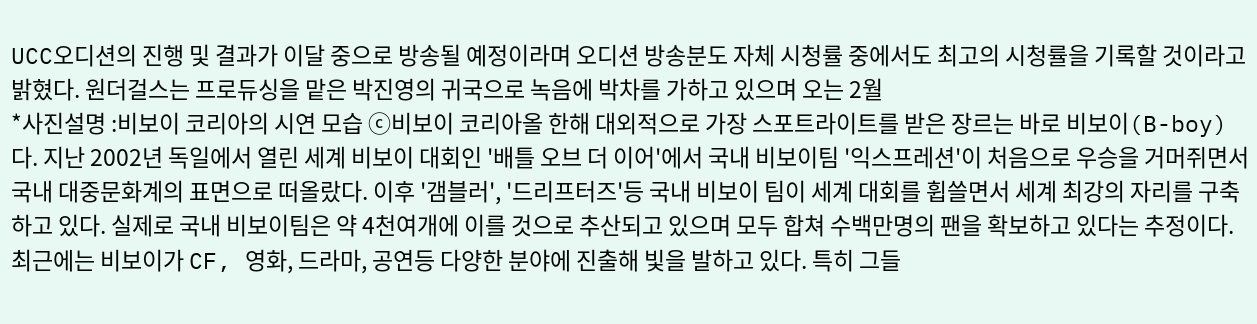UCC오디션의 진행 및 결과가 이달 중으로 방송될 예정이라며 오디션 방송분도 자체 시청률 중에서도 최고의 시청률을 기록할 것이라고 밝혔다. 원더걸스는 프로듀싱을 맡은 박진영의 귀국으로 녹음에 박차를 가하고 있으며 오는 2월
*사진설명 :비보이 코리아의 시연 모습 ⓒ비보이 코리아올 한해 대외적으로 가장 스포트라이트를 받은 장르는 바로 비보이(B-boy)다. 지난 2002년 독일에서 열린 세계 비보이 대회인 '배틀 오브 더 이어'에서 국내 비보이팀 '익스프레션'이 처음으로 우승을 거머쥐면서 국내 대중문화계의 표면으로 떠올랐다. 이후 '갬블러', '드리프터즈'등 국내 비보이 팀이 세계 대회를 휩쓸면서 세계 최강의 자리를 구축하고 있다. 실제로 국내 비보이팀은 약 4천여개에 이를 것으로 추산되고 있으며 모두 합쳐 수백만명의 팬을 확보하고 있다는 추정이다. 최근에는 비보이가 CF, 영화, 드라마, 공연등 다양한 분야에 진출해 빛을 발하고 있다. 특히 그들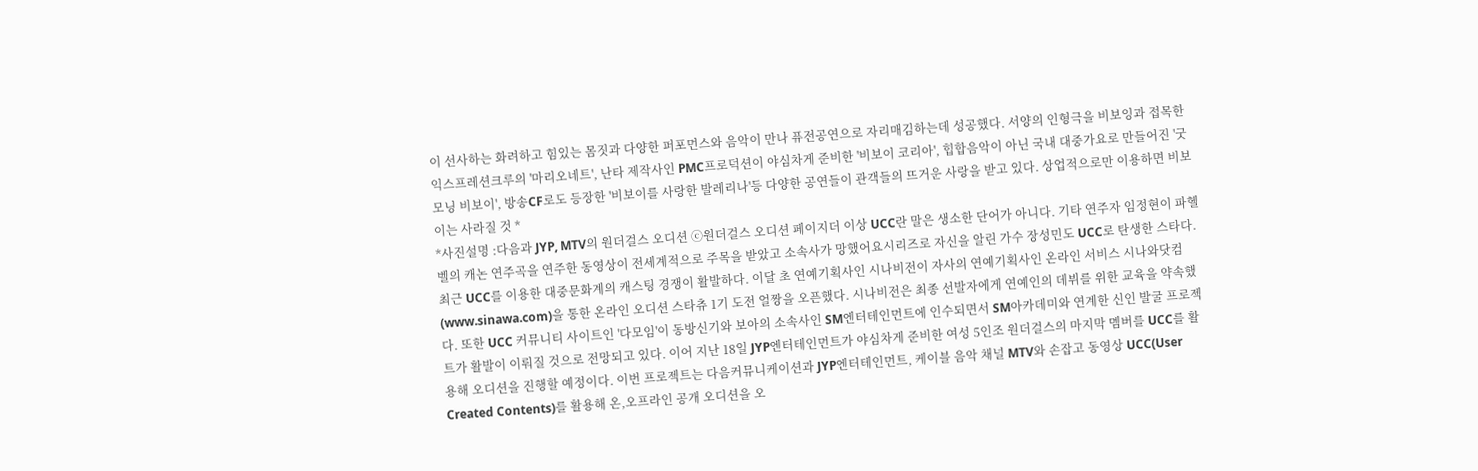이 선사하는 화려하고 힘있는 몸짓과 다양한 퍼포먼스와 음악이 만나 퓨전공연으로 자리매김하는데 성공했다. 서양의 인형극을 비보잉과 접목한 익스프레션크루의 '마리오네트', 난타 제작사인 PMC프로덕션이 야심차게 준비한 '비보이 코리아', 힙합음악이 아닌 국내 대중가요로 만들어진 '굿모닝 비보이', 방송CF로도 등장한 '비보이를 사랑한 발레리나'등 다양한 공연들이 관객들의 뜨거운 사랑을 받고 있다. 상업적으로만 이용하면 비보이는 사라질 것 *
*사진설명 :다음과 JYP, MTV의 원더걸스 오디션 ⓒ원더걸스 오디션 페이지더 이상 UCC란 말은 생소한 단어가 아니다. 기타 연주자 임정현이 파헬벨의 캐논 연주곡을 연주한 동영상이 전세계적으로 주목을 받았고 소속사가 망했어요시리즈로 자신을 알린 가수 장성민도 UCC로 탄생한 스타다. 최근 UCC를 이용한 대중문화계의 캐스팅 경쟁이 활발하다. 이달 초 연예기획사인 시나비전이 자사의 연예기획사인 온라인 서비스 시나와닷컴(www.sinawa.com)을 통한 온라인 오디션 스타츄 1기 도전 얼짱을 오픈했다. 시나비전은 최종 선발자에게 연예인의 데뷔를 위한 교육을 약속했다. 또한 UCC 커뮤니티 사이트인 '다모임'이 동방신기와 보아의 소속사인 SM엔터테인먼트에 인수되면서 SM아카데미와 연계한 신인 발굴 프로젝트가 활발이 이뤄질 것으로 전망되고 있다. 이어 지난 18일 JYP엔터테인먼트가 야심차게 준비한 여성 5인조 원더걸스의 마지막 멤버를 UCC를 활용해 오디션을 진행할 예정이다. 이번 프로젝트는 다음커뮤니케이션과 JYP엔터테인먼트, 케이블 음악 채널 MTV와 손잡고 동영상 UCC(User Created Contents)를 활용해 온,오프라인 공개 오디션을 오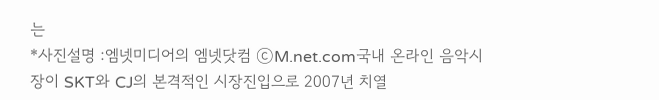는
*사진설명 :엠넷미디어의 엠넷닷컴 ⓒM.net.com국내 온라인 음악시장이 SKT와 CJ의 본격적인 시장진입으로 2007년 치열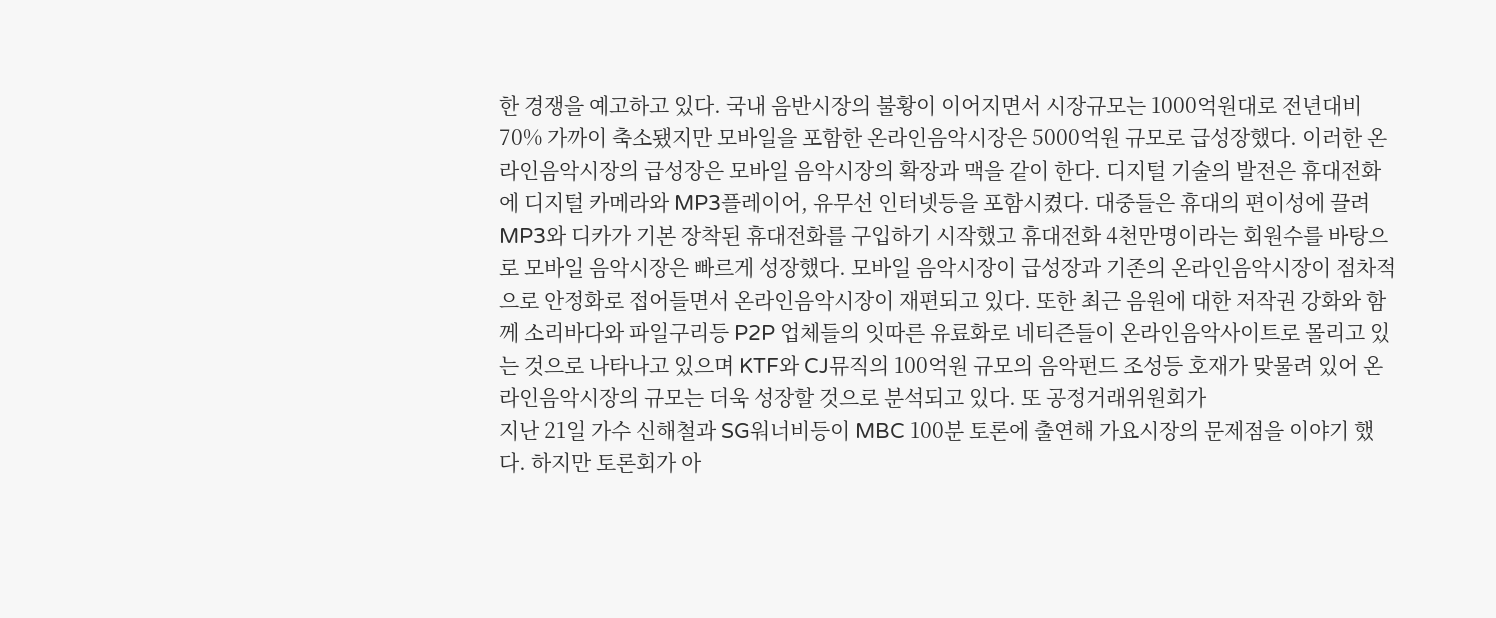한 경쟁을 예고하고 있다. 국내 음반시장의 불황이 이어지면서 시장규모는 1000억원대로 전년대비 70% 가까이 축소됐지만 모바일을 포함한 온라인음악시장은 5000억원 규모로 급성장했다. 이러한 온라인음악시장의 급성장은 모바일 음악시장의 확장과 맥을 같이 한다. 디지털 기술의 발전은 휴대전화에 디지털 카메라와 MP3플레이어, 유무선 인터넷등을 포함시켰다. 대중들은 휴대의 편이성에 끌려 MP3와 디카가 기본 장착된 휴대전화를 구입하기 시작했고 휴대전화 4천만명이라는 회원수를 바탕으로 모바일 음악시장은 빠르게 성장했다. 모바일 음악시장이 급성장과 기존의 온라인음악시장이 점차적으로 안정화로 접어들면서 온라인음악시장이 재편되고 있다. 또한 최근 음원에 대한 저작권 강화와 함께 소리바다와 파일구리등 P2P 업체들의 잇따른 유료화로 네티즌들이 온라인음악사이트로 몰리고 있는 것으로 나타나고 있으며 KTF와 CJ뮤직의 100억원 규모의 음악펀드 조성등 호재가 맞물려 있어 온라인음악시장의 규모는 더욱 성장할 것으로 분석되고 있다. 또 공정거래위원회가
지난 21일 가수 신해철과 SG워너비등이 MBC 100분 토론에 출연해 가요시장의 문제점을 이야기 했다. 하지만 토론회가 아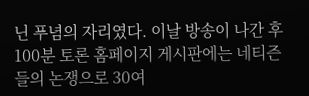닌 푸념의 자리였다. 이날 방송이 나간 후 100분 토론 홈페이지 게시판에는 네티즌들의 논쟁으로 30여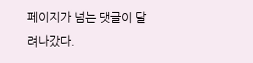페이지가 넘는 댓글이 달려나갔다.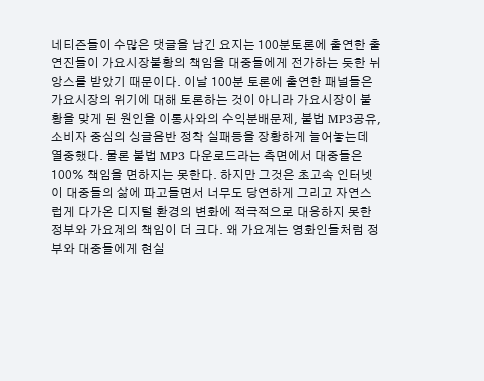네티즌들이 수많은 댓글을 남긴 요지는 100분토론에 출연한 출연진들이 가요시장불황의 책임을 대중들에게 전가하는 듯한 뉘앙스를 받았기 때문이다. 이날 100분 토론에 출연한 패널들은 가요시장의 위기에 대해 토론하는 것이 아니라 가요시장이 불황을 맞게 된 원인을 이통사와의 수익분배문제, 불법 MP3공유, 소비자 중심의 싱글음반 정착 실패등을 장황하게 늘어놓는데 열중했다. 물론 불법 MP3 다운로드라는 측면에서 대중들은 100% 책임을 면하지는 못한다. 하지만 그것은 초고속 인터넷이 대중들의 삶에 파고들면서 너무도 당연하게 그리고 자연스럽게 다가온 디지털 환경의 변화에 적극적으로 대응하지 못한 정부와 가요계의 책임이 더 크다. 왜 가요계는 영화인들처럼 정부와 대중들에게 현실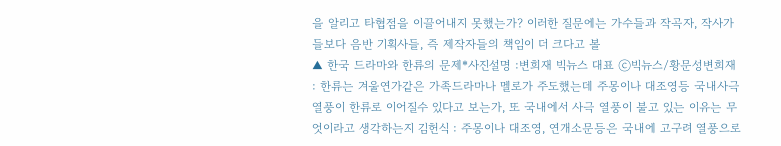을 알리고 타협점을 이끌어내지 못했는가? 이러한 질문에는 가수들과 작곡자, 작사가들보다 음반 기획사들, 즉 제작자들의 책임이 더 크다고 볼
▲ 한국 드라마와 한류의 문제*사진설명 :변희재 빅뉴스 대표 ⓒ빅뉴스/황문성변희재 : 한류는 겨울연가같은 가족드라마나 멜로가 주도했는데 주몽이나 대조영등 국내사극열풍이 한류로 이어질수 있다고 보는가, 또 국내에서 사극 열풍이 불고 있는 이유는 무엇이라고 생각하는지 김헌식 : 주몽이나 대조영, 연개소문등은 국내에 고구려 열풍으로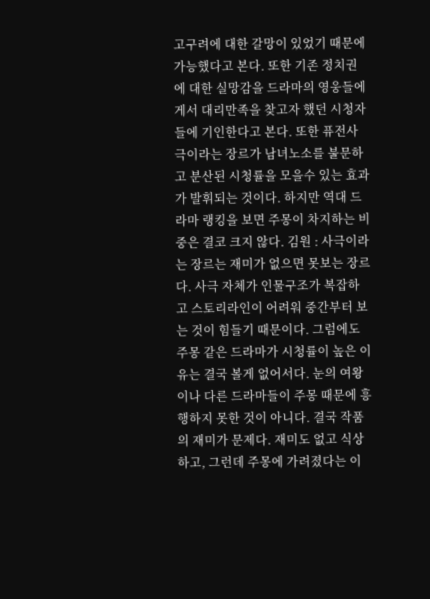고구려에 대한 갈망이 있었기 때문에 가능했다고 본다. 또한 기존 정치권에 대한 실망감을 드라마의 영웅들에게서 대리만족을 찾고자 했던 시청자들에 기인한다고 본다. 또한 퓨전사극이라는 장르가 남녀노소를 불문하고 분산된 시청률을 모을수 있는 효과가 발휘되는 것이다. 하지만 역대 드라마 랭킹을 보면 주몽이 차지하는 비중은 결코 크지 않다. 김원 : 사극이라는 장르는 재미가 없으면 못보는 장르다. 사극 자체가 인물구조가 복잡하고 스토리라인이 어려워 중간부터 보는 것이 힘들기 때문이다. 그럼에도 주몽 같은 드라마가 시청률이 높은 이유는 결국 볼게 없어서다. 눈의 여왕이나 다른 드라마들이 주몽 때문에 흥행하지 못한 것이 아니다. 결국 작품의 재미가 문제다. 재미도 없고 식상하고, 그런데 주몽에 가려졌다는 이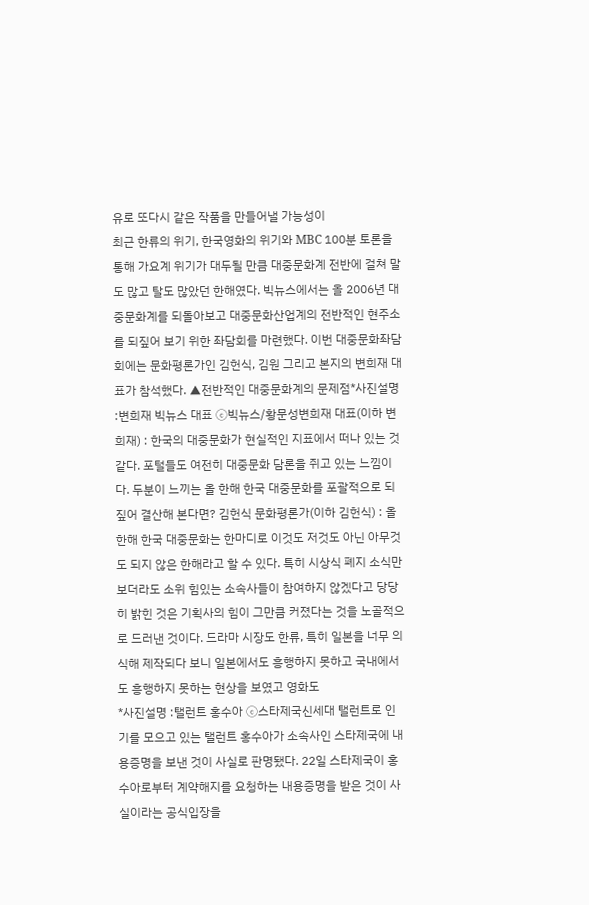유로 또다시 같은 작품을 만들어낼 가능성이
최근 한류의 위기, 한국영화의 위기와 MBC 100분 토론을 통해 가요계 위기가 대두될 만큼 대중문화계 전반에 걸쳐 말도 많고 탈도 많았던 한해였다. 빅뉴스에서는 올 2006년 대중문화계를 되돌아보고 대중문화산업계의 전반적인 현주소를 되짚어 보기 위한 좌담회를 마련했다. 이번 대중문화좌담회에는 문화평론가인 김헌식, 김원 그리고 본지의 변희재 대표가 참석했다. ▲전반적인 대중문화계의 문제점*사진설명 :변희재 빅뉴스 대표 ⓒ빅뉴스/황문성변희재 대표(이하 변희재) : 한국의 대중문화가 현실적인 지표에서 떠나 있는 것 같다. 포털들도 여전히 대중문화 담론을 쥐고 있는 느낌이다. 두분이 느끼는 올 한해 한국 대중문화를 포괄적으로 되짚어 결산해 본다면? 김헌식 문화평론가(이하 김헌식) : 올한해 한국 대중문화는 한마디로 이것도 저것도 아닌 아무것도 되지 않은 한해라고 할 수 있다. 특히 시상식 폐지 소식만 보더라도 소위 힘있는 소속사들이 참여하지 않겠다고 당당히 밝힌 것은 기획사의 힘이 그만큼 커졌다는 것을 노골적으로 드러낸 것이다. 드라마 시장도 한류, 특히 일본을 너무 의식해 제작되다 보니 일본에서도 흥행하지 못하고 국내에서도 흥행하지 못하는 현상을 보였고 영화도
*사진설명 :탤런트 홍수아 ⓒ스타제국신세대 탤런트로 인기를 모으고 있는 탤런트 홍수아가 소속사인 스타제국에 내용증명을 보낸 것이 사실로 판명됐다. 22일 스타제국이 홍수아로부터 계약해지를 요청하는 내용증명을 받은 것이 사실이라는 공식입장을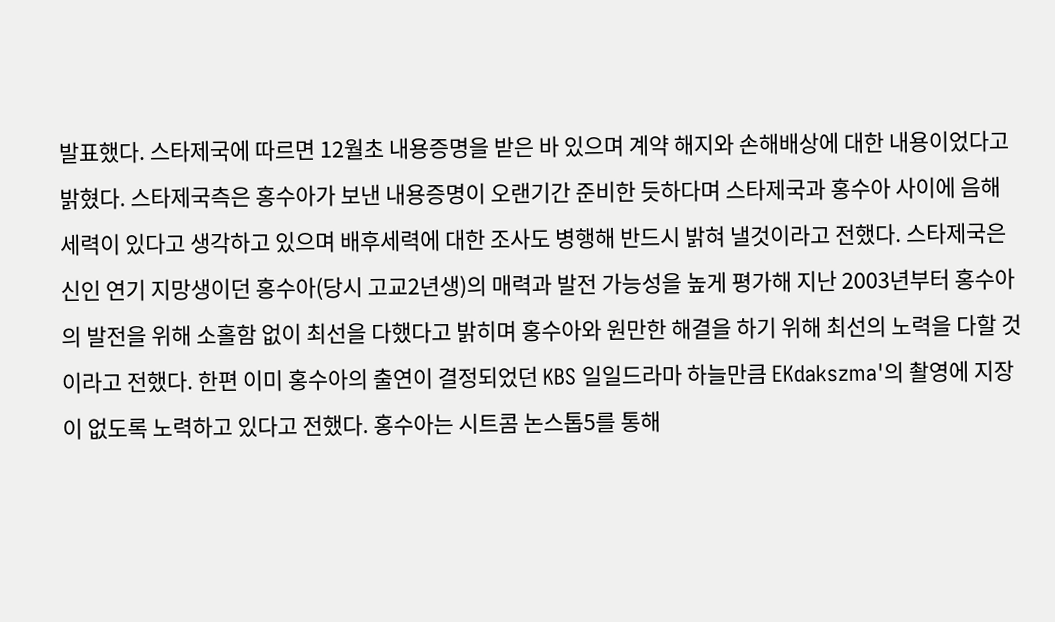발표했다. 스타제국에 따르면 12월초 내용증명을 받은 바 있으며 계약 해지와 손해배상에 대한 내용이었다고 밝혔다. 스타제국측은 홍수아가 보낸 내용증명이 오랜기간 준비한 듯하다며 스타제국과 홍수아 사이에 음해세력이 있다고 생각하고 있으며 배후세력에 대한 조사도 병행해 반드시 밝혀 낼것이라고 전했다. 스타제국은 신인 연기 지망생이던 홍수아(당시 고교2년생)의 매력과 발전 가능성을 높게 평가해 지난 2003년부터 홍수아의 발전을 위해 소홀함 없이 최선을 다했다고 밝히며 홍수아와 원만한 해결을 하기 위해 최선의 노력을 다할 것이라고 전했다. 한편 이미 홍수아의 출연이 결정되었던 KBS 일일드라마 하늘만큼 EKdakszma'의 촬영에 지장이 없도록 노력하고 있다고 전했다. 홍수아는 시트콤 논스톱5를 통해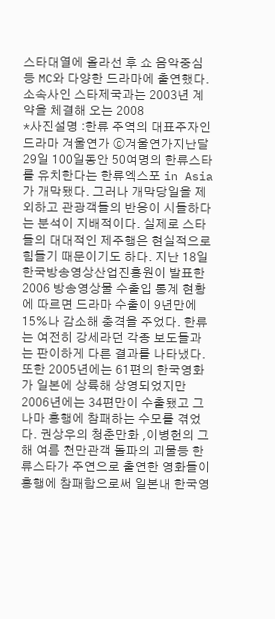스타대열에 올라선 후 쇼 음악중심등 MC와 다양한 드라마에 출연했다. 소속사인 스타제국과는 2003년 계약을 체결해 오는 2008
*사진설명 :한류 주역의 대표주자인 드라마 겨울연가 ⓒ겨울연가지난달 29일 100일동안 50여명의 한류스타를 유치한다는 한류엑스포 in Asia가 개막됐다. 그러나 개막당일을 제외하고 관광객들의 반응이 시들하다는 분석이 지배적이다. 실제로 스타들의 대대적인 제주행은 현실적으로 힘들기 때문이기도 하다. 지난 18일 한국방송영상산업진흥원이 발표한 2006 방송영상물 수출입 통계 현황에 따르면 드라마 수출이 9년만에 15%나 감소해 충격을 주었다. 한류는 여전히 강세라던 각종 보도들과는 판이하게 다른 결과를 나타냈다. 또한 2005년에는 61편의 한국영화가 일본에 상륙해 상영되었지만 2006년에는 34편만이 수출됐고 그나마 흥행에 참패하는 수모를 겪었다. 권상우의 청춘만화 ,이병헌의 그해 여름 천만관객 돌파의 괴물등 한류스타가 주연으로 출연한 영화들이 흥행에 참패함으로써 일본내 한국영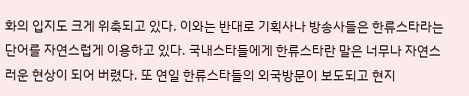화의 입지도 크게 위축되고 있다. 이와는 반대로 기획사나 방송사들은 한류스타라는 단어를 자연스럽게 이용하고 있다. 국내스타들에게 한류스타란 말은 너무나 자연스러운 현상이 되어 버렸다. 또 연일 한류스타들의 외국방문이 보도되고 현지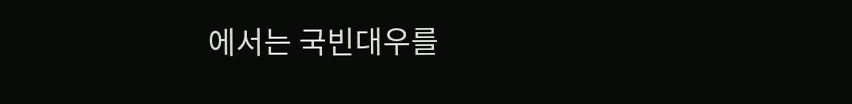에서는 국빈대우를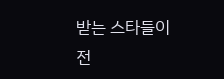받는 스타들이 전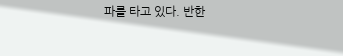파를 타고 있다. 반한